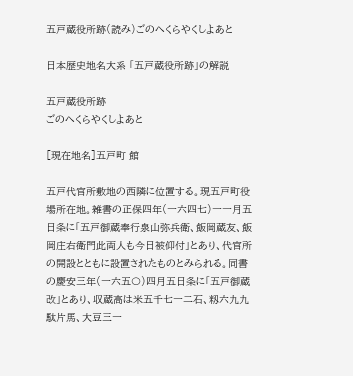五戸蔵役所跡(読み)ごのへくらやくしよあと

日本歴史地名大系 「五戸蔵役所跡」の解説

五戸蔵役所跡
ごのへくらやくしよあと

[現在地名]五戸町 館

五戸代官所敷地の西隣に位置する。現五戸町役場所在地。雑書の正保四年(一六四七)一一月五日条に「五戸御蔵奉行泉山弥兵衛、飯岡蔵友、飯岡庄右衛門此両人も今日被仰付」とあり、代官所の開設とともに設置されたものとみられる。同書の慶安三年(一六五〇)四月五日条に「五戸御蔵改」とあり、収蔵高は米五千七一二石、籾六九九駄片馬、大豆三一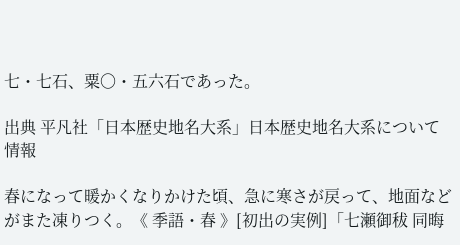七・七石、粟〇・五六石であった。

出典 平凡社「日本歴史地名大系」日本歴史地名大系について 情報

春になって暖かくなりかけた頃、急に寒さが戻って、地面などがまた凍りつく。《 季語・春 》[初出の実例]「七瀬御秡 同晦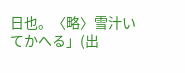日也。〈略〉雪汁いてかへる」(出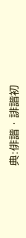典:俳諧・誹諧初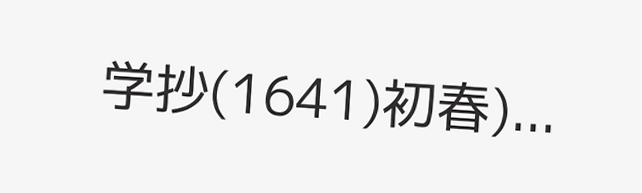学抄(1641)初春)...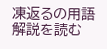凍返るの用語解説を読む